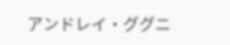アンドレイ・ググニ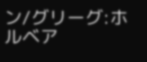ン/グリーグ:ホルベア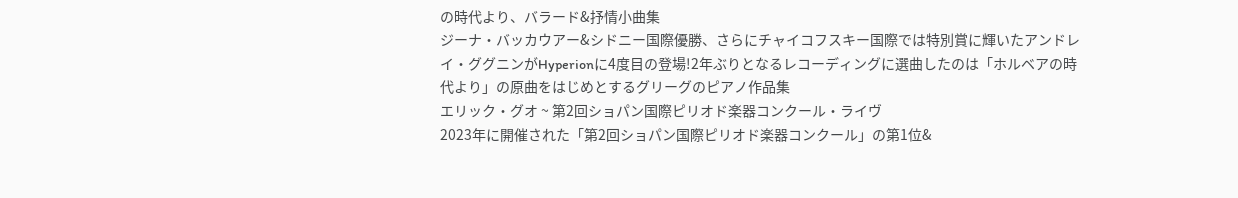の時代より、バラード&抒情小曲集
ジーナ・バッカウアー&シドニー国際優勝、さらにチャイコフスキー国際では特別賞に輝いたアンドレイ・ググニンがHyperionに4度目の登場!2年ぶりとなるレコーディングに選曲したのは「ホルベアの時代より」の原曲をはじめとするグリーグのピアノ作品集
エリック・グオ ~ 第2回ショパン国際ピリオド楽器コンクール・ライヴ
2023年に開催された「第2回ショパン国際ピリオド楽器コンクール」の第1位&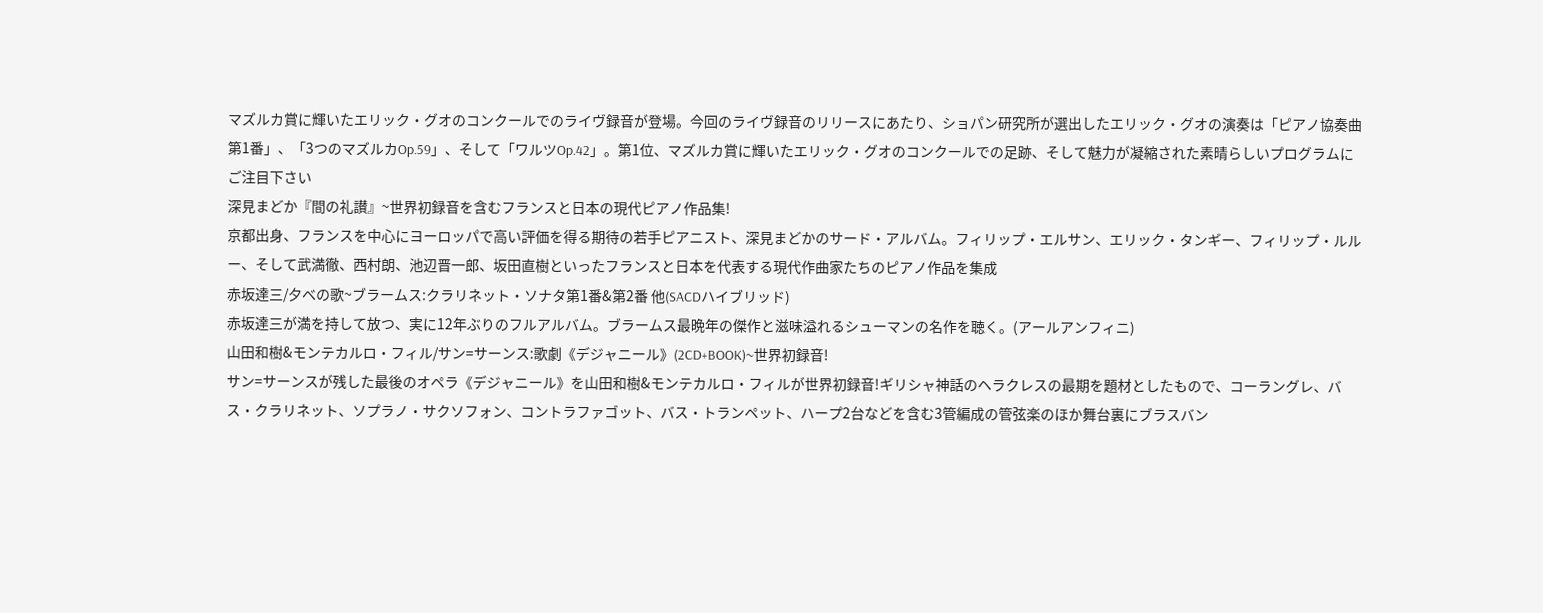マズルカ賞に輝いたエリック・グオのコンクールでのライヴ録音が登場。今回のライヴ録音のリリースにあたり、ショパン研究所が選出したエリック・グオの演奏は「ピアノ協奏曲第1番」、「3つのマズルカOp.59」、そして「ワルツOp.42」。第1位、マズルカ賞に輝いたエリック・グオのコンクールでの足跡、そして魅力が凝縮された素晴らしいプログラムにご注目下さい
深見まどか『間の礼讃』~世界初録音を含むフランスと日本の現代ピアノ作品集!
京都出身、フランスを中心にヨーロッパで高い評価を得る期待の若手ピアニスト、深見まどかのサード・アルバム。フィリップ・エルサン、エリック・タンギー、フィリップ・ルルー、そして武満徹、西村朗、池辺晋一郎、坂田直樹といったフランスと日本を代表する現代作曲家たちのピアノ作品を集成
赤坂達三/夕べの歌~ブラームス:クラリネット・ソナタ第1番&第2番 他(SACDハイブリッド)
赤坂達三が満を持して放つ、実に12年ぶりのフルアルバム。ブラームス最晩年の傑作と滋味溢れるシューマンの名作を聴く。(アールアンフィニ)
山田和樹&モンテカルロ・フィル/サン=サーンス:歌劇《デジャニール》(2CD+BOOK)~世界初録音!
サン=サーンスが残した最後のオペラ《デジャニール》を山田和樹&モンテカルロ・フィルが世界初録音!ギリシャ神話のヘラクレスの最期を題材としたもので、コーラングレ、バス・クラリネット、ソプラノ・サクソフォン、コントラファゴット、バス・トランペット、ハープ2台などを含む3管編成の管弦楽のほか舞台裏にブラスバン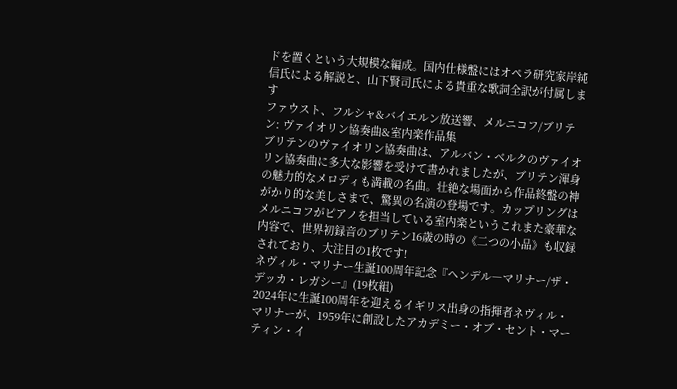ドを置くという大規模な編成。国内仕様盤にはオペラ研究家岸純信氏による解説と、山下賢司氏による貴重な歌詞全訳が付属します
ファウスト、フルシャ&バイエルン放送響、メルニコフ/ブリテン: ヴァイオリン協奏曲&室内楽作品集
ブリテンのヴァイオリン協奏曲は、アルバン・ベルクのヴァイオリン協奏曲に多大な影響を受けて書かれましたが、ブリテン渾身の魅力的なメロディも満載の名曲。壮絶な場面から作品終盤の神がかり的な美しさまで、驚異の名演の登場です。カップリングはメルニコフがピアノを担当している室内楽というこれまた豪華な内容で、世界初録音のブリテン16歳の時の《二つの小品》も収録されており、大注目の1枚です!
ネヴィル・マリナー生誕100周年記念『ヘンデル―マリナー/ザ・デッカ・レガシー』(19枚組)
2024年に生誕100周年を迎えるイギリス出身の指揮者ネヴィル・マリナーが、1959年に創設したアカデミー・オブ・セント・マーティン・イ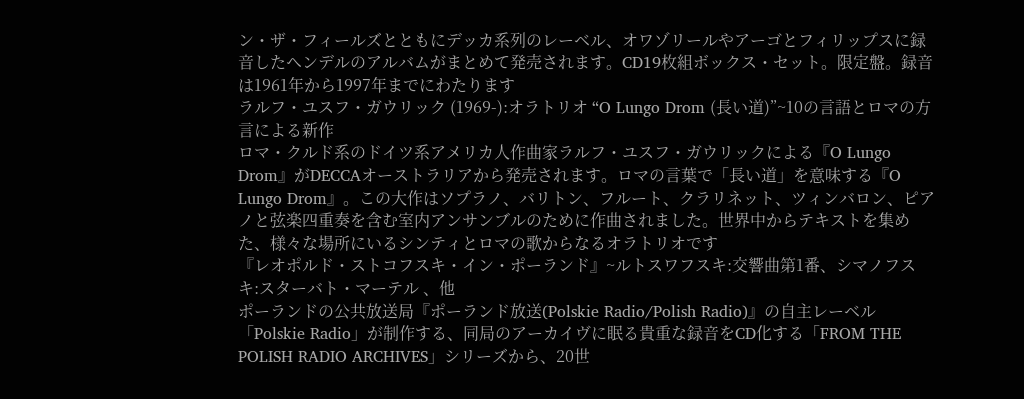ン・ザ・フィールズとともにデッカ系列のレーベル、オワゾリールやアーゴとフィリップスに録音したヘンデルのアルバムがまとめて発売されます。CD19枚組ボックス・セット。限定盤。録音は1961年から1997年までにわたります
ラルフ・ユスフ・ガウリック (1969-):オラトリオ “O Lungo Drom (長い道)”~10の言語とロマの方言による新作
ロマ・クルド系のドイツ系アメリカ人作曲家ラルフ・ユスフ・ガウリックによる『O Lungo Drom』がDECCAオーストラリアから発売されます。ロマの言葉で「長い道」を意味する『O Lungo Drom』。この大作はソプラノ、バリトン、フルート、クラリネット、ツィンバロン、ピアノと弦楽四重奏を含む室内アンサンブルのために作曲されました。世界中からテキストを集めた、様々な場所にいるシンティとロマの歌からなるオラトリオです
『レオポルド・ストコフスキ・イン・ポーランド』~ルトスワフスキ:交響曲第1番、シマノフスキ:スターバト・マーテル 、他
ポーランドの公共放送局『ポーランド放送(Polskie Radio/Polish Radio)』の自主レーベル「Polskie Radio」が制作する、同局のアーカイヴに眠る貴重な録音をCD化する「FROM THE POLISH RADIO ARCHIVES」シリーズから、20世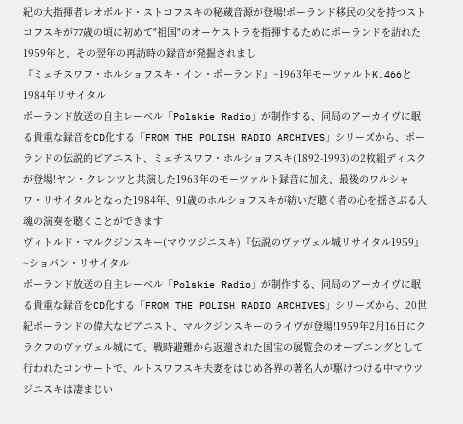紀の大指揮者レオポルド・ストコフスキの秘蔵音源が登場!ポーランド移民の父を持つストコフスキが77歳の頃に初めて"祖国"のオーケストラを指揮するためにポーランドを訪れた1959年と、その翌年の再訪時の録音が発掘されまし
『ミェチスワフ・ホルショフスキ・イン・ポーランド』~1963年モーツァルトK.466と1984年リサイタル
ポーランド放送の自主レーベル「Polskie Radio」が制作する、同局のアーカイヴに眠る貴重な録音をCD化する「FROM THE POLISH RADIO ARCHIVES」シリーズから、ポーランドの伝説的ピアニスト、ミェチスワフ・ホルショフスキ(1892-1993)の2枚組ディスクが登場!ヤン・クレンツと共演した1963年のモーツァルト録音に加え、最後のワルシャワ・リサイタルとなった1984年、91歳のホルショフスキが紡いだ聴く者の心を揺さぶる入魂の演奏を聴くことができます
ヴィトルド・マルクジンスキー(マウツジニスキ)『伝説のヴァヴェル城リサイタル1959』~ショパン・リサイタル
ポーランド放送の自主レーベル「Polskie Radio」が制作する、同局のアーカイヴに眠る貴重な録音をCD化する「FROM THE POLISH RADIO ARCHIVES」シリーズから、20世紀ポーランドの偉大なピアニスト、マルクジンスキーのライヴが登場!1959年2月16日にクラクフのヴァヴェル城にて、戦時避難から返還された国宝の展覧会のオープニングとして行われたコンサートで、ルトスワフスキ夫妻をはじめ各界の著名人が駆けつける中マウツジニスキは凄まじい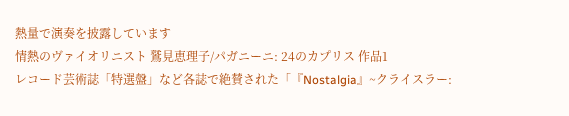熱量で演奏を披露しています
情熱のヴァイオリニスト 鷲見恵理子/パガニーニ: 24のカプリス 作品1
レコード芸術誌「特選盤」など各誌で絶賛された「『Nostalgia』~クライスラー: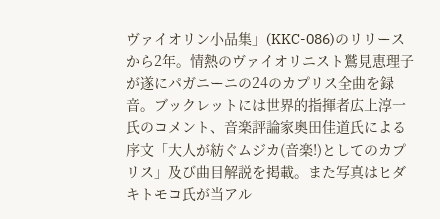ヴァイオリン小品集」(KKC-086)のリリースから2年。情熱のヴァイオリニスト鷲見恵理子が遂にパガニーニの24のカプリス全曲を録音。ブックレットには世界的指揮者広上淳一氏のコメント、音楽評論家奥田佳道氏による序文「大人が紡ぐムジカ(音楽!)としてのカプリス」及び曲目解説を掲載。また写真はヒダキトモコ氏が当アル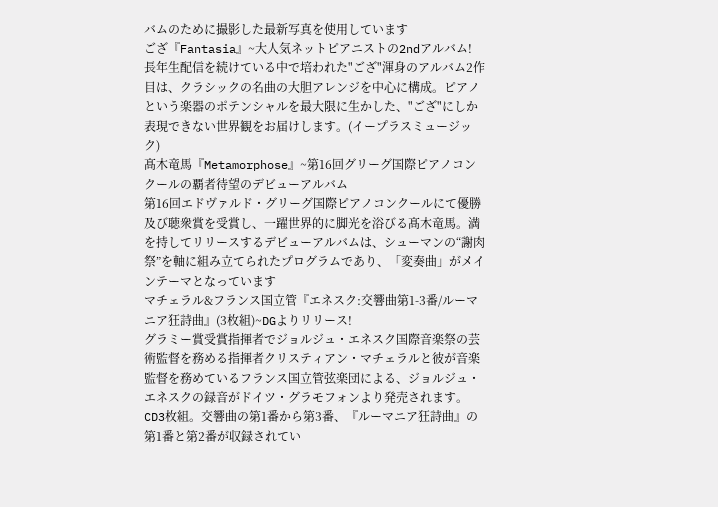バムのために撮影した最新写真を使用しています
ござ『Fantasia』~大人気ネットピアニストの2ndアルバム!
長年生配信を続けている中で培われた"ござ"渾身のアルバム2作目は、クラシックの名曲の大胆アレンジを中心に構成。ピアノという楽器のポテンシャルを最大限に生かした、"ござ"にしか表現できない世界観をお届けします。(イープラスミュージック)
髙木竜馬『Metamorphose』~第16回グリーグ国際ピアノコンクールの覇者待望のデビューアルバム
第16回エドヴァルド・グリーグ国際ピアノコンクールにて優勝及び聴衆賞を受賞し、一躍世界的に脚光を浴びる髙木竜馬。満を持してリリースするデビューアルバムは、シューマンの“謝肉祭”を軸に組み立てられたプログラムであり、「変奏曲」がメインテーマとなっています
マチェラル&フランス国立管『エネスク:交響曲第1-3番/ルーマニア狂詩曲』(3枚組)~DGよりリリース!
グラミー賞受賞指揮者でジョルジュ・エネスク国際音楽祭の芸術監督を務める指揮者クリスティアン・マチェラルと彼が音楽監督を務めているフランス国立管弦楽団による、ジョルジュ・エネスクの録音がドイツ・グラモフォンより発売されます。CD3枚組。交響曲の第1番から第3番、『ルーマニア狂詩曲』の第1番と第2番が収録されてい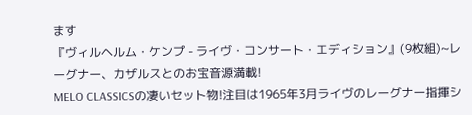ます
『ヴィルヘルム・ケンプ - ライヴ・コンサート・エディション』(9枚組)~レーグナー、カザルスとのお宝音源満載!
MELO CLASSICSの凄いセット物!注目は1965年3月ライヴのレーグナー指揮シ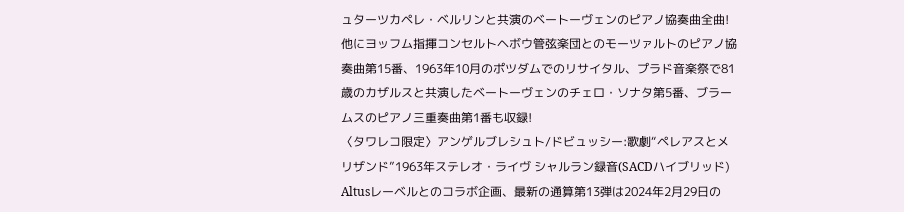ュターツカペレ・ベルリンと共演のベートーヴェンのピアノ協奏曲全曲!他にヨッフム指揮コンセルトヘボウ管弦楽団とのモーツァルトのピアノ協奏曲第15番、1963年10月のポツダムでのリサイタル、プラド音楽祭で81歳のカザルスと共演したベートーヴェンのチェロ・ソナタ第5番、ブラームスのピアノ三重奏曲第1番も収録!
〈タワレコ限定〉アンゲルブレシュト/ドビュッシー:歌劇“ペレアスとメリザンド”1963年ステレオ・ライヴ シャルラン録音(SACDハイブリッド)
Altusレーベルとのコラボ企画、最新の通算第13弾は2024年2月29日の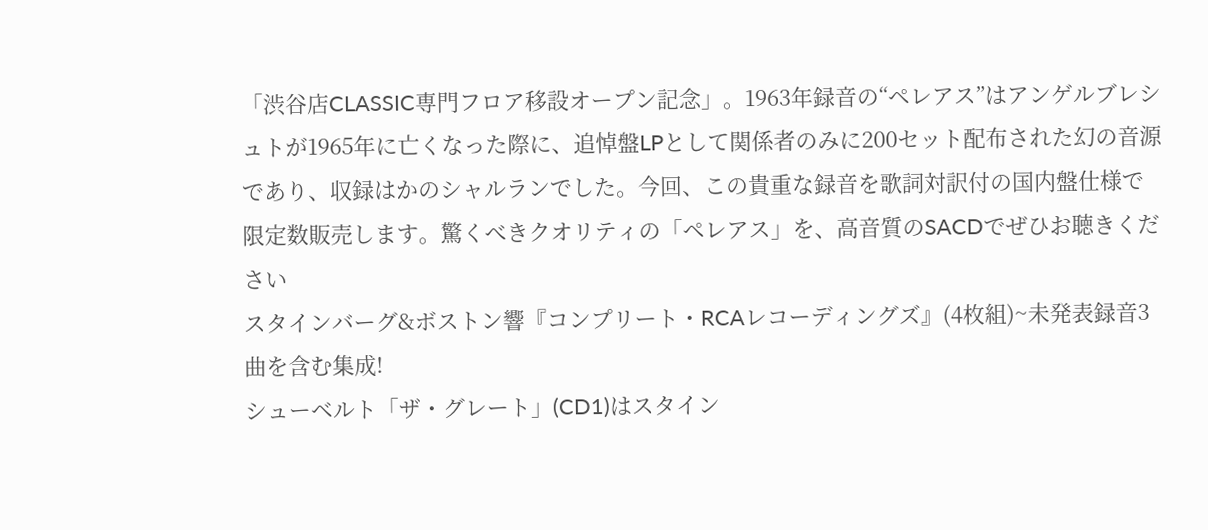「渋谷店CLASSIC専門フロア移設オープン記念」。1963年録音の“ペレアス”はアンゲルブレシュトが1965年に亡くなった際に、追悼盤LPとして関係者のみに200セット配布された幻の音源であり、収録はかのシャルランでした。今回、この貴重な録音を歌詞対訳付の国内盤仕様で限定数販売します。驚くべきクオリティの「ペレアス」を、高音質のSACDでぜひお聴きください
スタインバーグ&ボストン響『コンプリート・RCAレコーディングズ』(4枚組)~未発表録音3曲を含む集成!
シューベルト「ザ・グレート」(CD1)はスタイン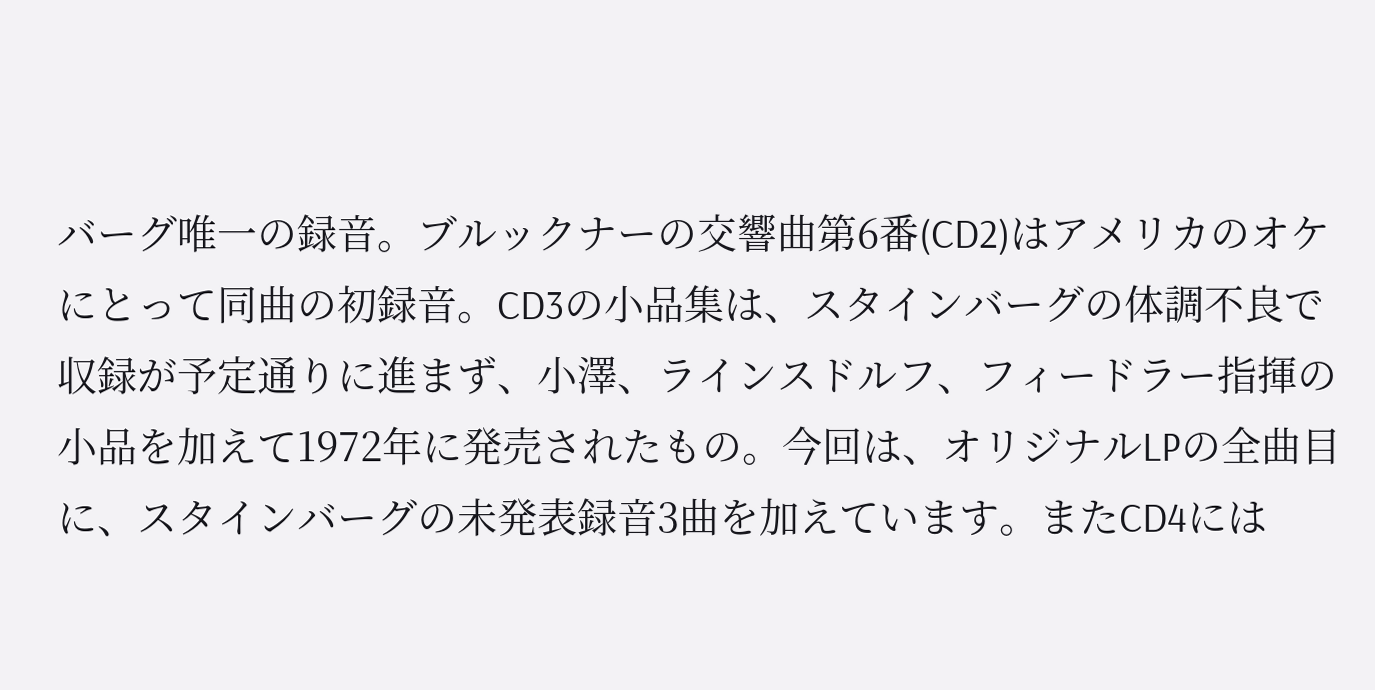バーグ唯一の録音。ブルックナーの交響曲第6番(CD2)はアメリカのオケにとって同曲の初録音。CD3の小品集は、スタインバーグの体調不良で収録が予定通りに進まず、小澤、ラインスドルフ、フィードラー指揮の小品を加えて1972年に発売されたもの。今回は、オリジナルLPの全曲目に、スタインバーグの未発表録音3曲を加えています。またCD4には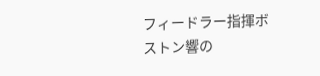フィードラー指揮ボストン響の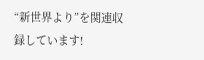“新世界より”を関連収録しています!